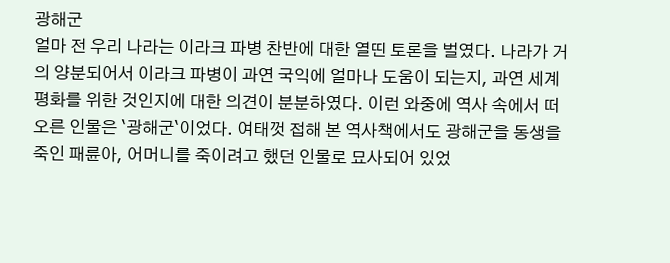광해군
얼마 전 우리 나라는 이라크 파병 찬반에 대한 열띤 토론을 벌였다. 나라가 거의 양분되어서 이라크 파병이 과연 국익에 얼마나 도움이 되는지, 과연 세계평화를 위한 것인지에 대한 의견이 분분하였다. 이런 와중에 역사 속에서 떠오른 인물은 `광해군`이었다. 여태껏 접해 본 역사책에서도 광해군을 동생을 죽인 패륜아, 어머니를 죽이려고 했던 인물로 묘사되어 있었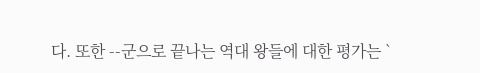다. 또한 --군으로 끝나는 역대 왕들에 대한 평가는 `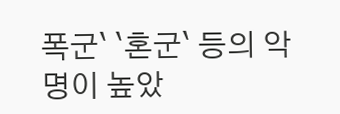폭군` `혼군` 등의 악명이 높았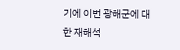기에 이번 광해군에 대한 재해석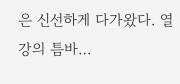은 신선하게 다가왔다. 열강의 틈바…